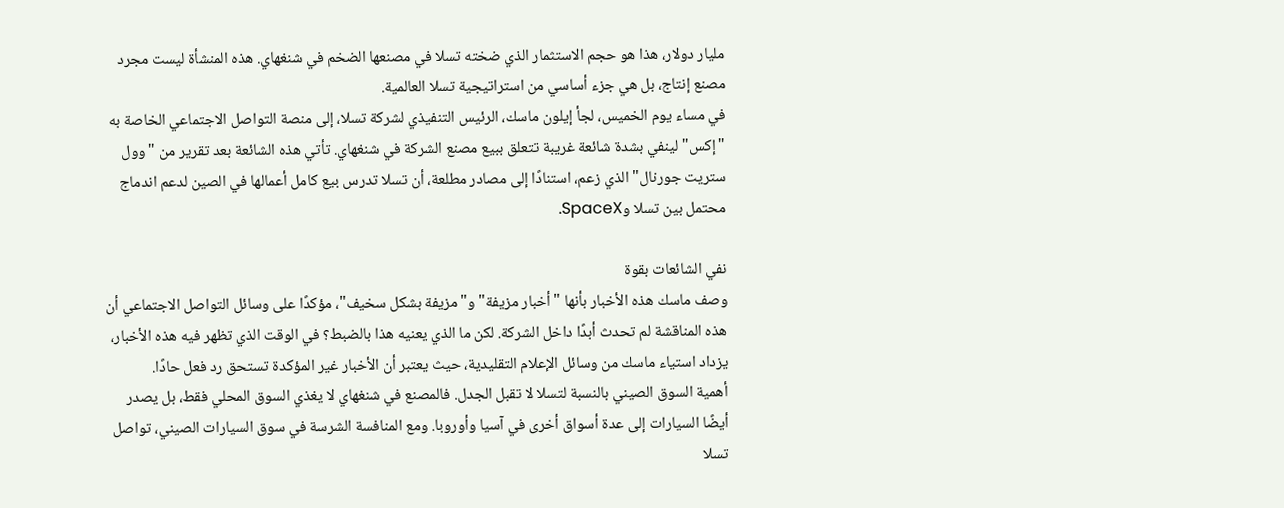مليار دولار، هذا هو حجم الاستثمار الذي ضخته تسلا في مصنعها الضخم في شنغهاي. هذه المنشأة ليست مجرد مصنع إنتاج، بل هي جزء أساسي من استراتيجية تسلا العالمية.
في مساء يوم الخميس، لجأ إيلون ماسك، الرئيس التنفيذي لشركة تسلا، إلى منصة التواصل الاجتماعي الخاصة به "إكس" لينفي بشدة شائعة غريبة تتعلق ببيع مصنع الشركة في شنغهاي. تأتي هذه الشائعة بعد تقرير من "وول ستريت جورنال" الذي زعم، استنادًا إلى مصادر مطلعة، أن تسلا تدرس بيع كامل أعمالها في الصين لدعم اندماج محتمل بين تسلا وSpaceX.

نفي الشائعات بقوة
وصف ماسك هذه الأخبار بأنها "أخبار مزيفة" و"مزيفة بشكل سخيف"، مؤكدًا على وسائل التواصل الاجتماعي أن هذه المناقشة لم تحدث أبدًا داخل الشركة. لكن ما الذي يعنيه هذا بالضبط؟ في الوقت الذي تظهر فيه هذه الأخبار، يزداد استياء ماسك من وسائل الإعلام التقليدية، حيث يعتبر أن الأخبار غير المؤكدة تستحق رد فعل حادًا.
أهمية السوق الصيني بالنسبة لتسلا لا تقبل الجدل. فالمصنع في شنغهاي لا يغذي السوق المحلي فقط، بل يصدر أيضًا السيارات إلى عدة أسواق أخرى في آسيا وأوروبا. ومع المنافسة الشرسة في سوق السيارات الصيني، تواصل تسلا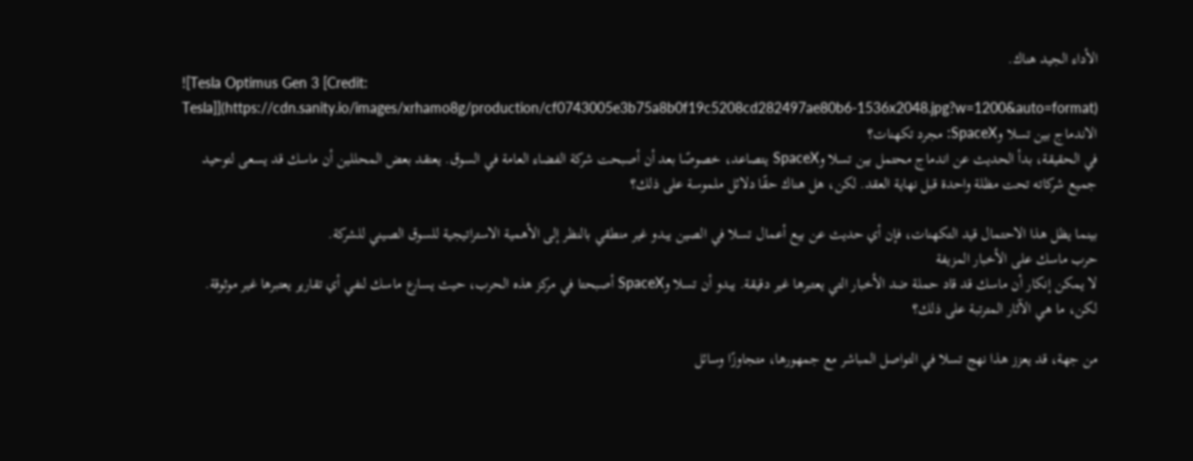الأداء الجيد هناك.
![Tesla Optimus Gen 3 [Credit: Tesla]](https://cdn.sanity.io/images/xrhamo8g/production/cf0743005e3b75a8b0f19c5208cd282497ae80b6-1536x2048.jpg?w=1200&auto=format)
الاندماج بين تسلا وSpaceX: مجرد تكهنات؟
في الحقيقة، بدأ الحديث عن اندماج محتمل بين تسلا وSpaceX يتصاعد، خصوصًا بعد أن أصبحت شركة الفضاء العامة في السوق. يعتقد بعض المحللين أن ماسك قد يسعى لتوحيد جميع شركاته تحت مظلة واحدة قبل نهاية العقد. لكن، هل هناك حقًا دلائل ملموسة على ذلك؟

بينما يظل هذا الاحتمال قيد التكهنات، فإن أي حديث عن بيع أعمال تسلا في الصين يبدو غير منطقي بالنظر إلى الأهمية الاستراتيجية للسوق الصيني للشركة.
حرب ماسك على الأخبار المزيفة
لا يمكن إنكار أن ماسك قد قاد حملة ضد الأخبار التي يعتبرها غير دقيقة. يبدو أن تسلا وSpaceX أصبحتا في مركز هذه الحرب، حيث يسارع ماسك لنفي أي تقارير يعتبرها غير موثوقة. لكن، ما هي الآثار المترتبة على ذلك؟

من جهة، قد يعزز هذا نهج تسلا في التواصل المباشر مع جمهورها، متجاوزًا وسائل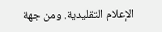الإعلام التقليدية. ومن جهة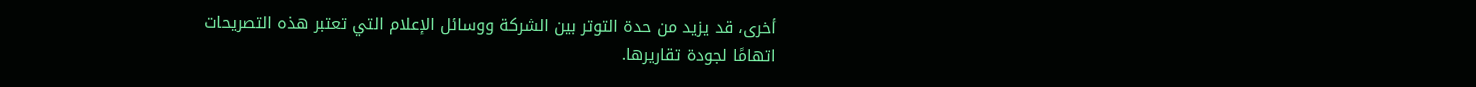أخرى، قد يزيد من حدة التوتر بين الشركة ووسائل الإعلام التي تعتبر هذه التصريحات اتهامًا لجودة تقاريرها.